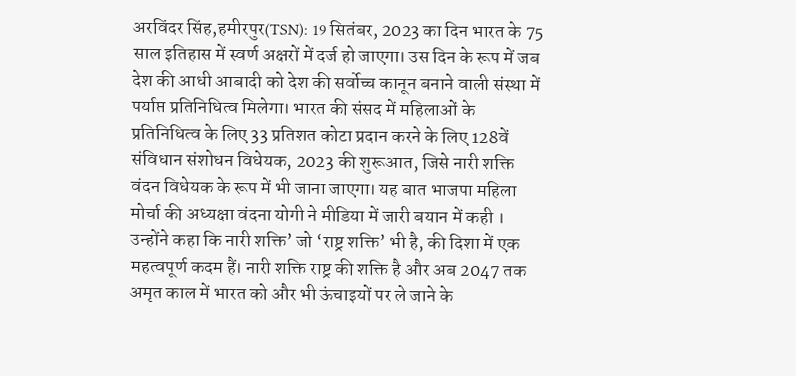अरविंदर सिंह,हमीरपुर(TSN): 19 सितंबर, 2023 का दिन भारत के 75 साल इतिहास में स्वर्ण अक्षरों में दर्ज हो जाएगा। उस दिन के रूप में जब देश की आधी आबादी को देश की सर्वोच्च कानून बनाने वाली संस्था में पर्याप्त प्रतिनिधित्व मिलेगा। भारत की संसद में महिलाओं के प्रतिनिधित्व के लिए 33 प्रतिशत कोटा प्रदान करने के लिए 128वें संविधान संशोधन विधेयक, 2023 की शुरूआत, जिसे नारी शक्ति वंदन विधेयक के रूप में भी जाना जाएगा। यह बात भाजपा महिला मोर्चा की अध्यक्षा वंदना योगी ने मीडिया में जारी बयान में कही ।
उन्होंने कहा कि नारी शक्ति’ जो ‘राष्ट्र शक्ति’ भी है, की दिशा में एक महत्वपूर्ण कदम हैं। नारी शक्ति राष्ट्र की शक्ति है और अब 2047 तक अमृत काल में भारत को और भी ऊंचाइयों पर ले जाने के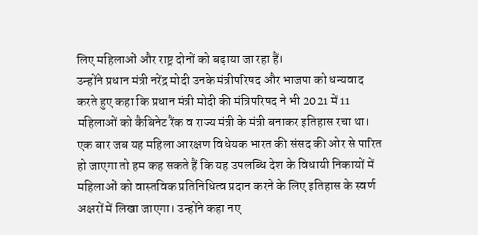लिए महिलाओं और राष्ट्र दोनों को बढ़ाया जा रहा हैं।
उन्होंने प्रधान मंत्री नरेंद्र मोदी उनके मंत्रीपरिषद और भाजपा को धन्यवाद करते हुए कहा कि प्रधान मंत्री मोदी की मंत्रिपरिषद ने भी 2021 में 11 महिलाओं को कैबिनेट रैंक व राज्य मंत्री के मंत्री बनाकर इतिहास रचा था। एक बार जब यह महिला आरक्षण विधेयक भारत की संसद की ओर से पारित हो जाएगा तो हम कह सकते हैं कि यह उपलब्धि देश के विधायी निकायों में महिलाओं को वास्तविक प्रतिनिधित्व प्रदान करने के लिए इतिहास के स्वर्ण अक्षरों में लिखा जाएगा। उन्होंने कहा नए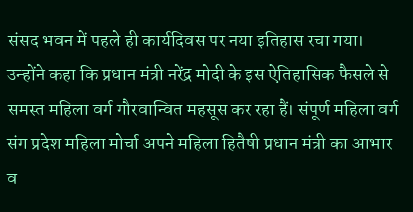संसद भवन में पहले ही कार्यदिवस पर नया इतिहास रचा गया।
उन्होंने कहा कि प्रधान मंत्री नरेंद्र मोदी के इस ऐतिहासिक फैसले से समस्त महिला वर्ग गौरवान्वित महसूस कर रहा हैं। संपूर्ण महिला वर्ग संग प्रदेश महिला मोर्चा अपने महिला हितैषी प्रधान मंत्री का आभार व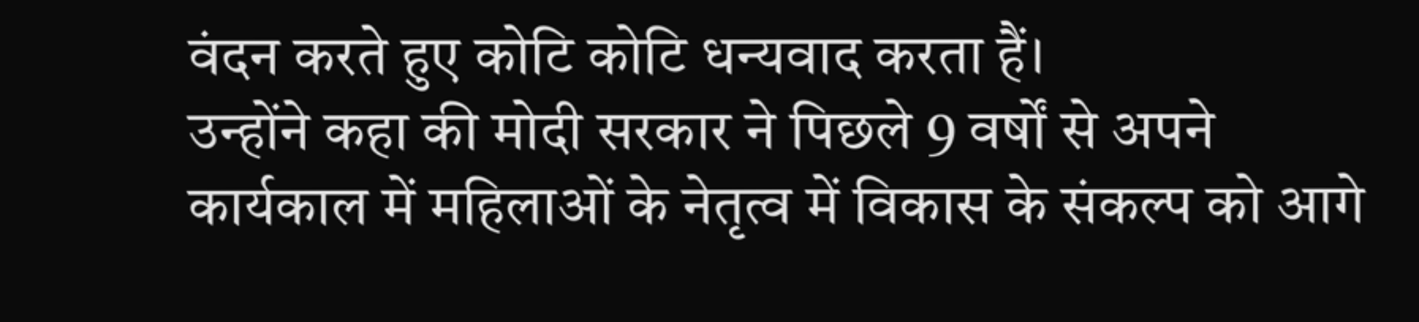वंदन करते हुए कोटि कोटि धन्यवाद करता हैं।
उन्होंने कहा की मोदी सरकार ने पिछले 9 वर्षों से अपने कार्यकाल में महिलाओं के नेतृत्व में विकास के संकल्प को आगे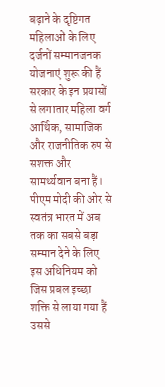बढ़ाने के दृष्टिगत महिलाओं के लिए दर्जनों सम्मानजनक योजनाएं शुरू की हैं सरकार के इन प्रयासों से लगातार महिला वर्ग आर्थिक, सामाजिक और राजनीतिक रुप से सशक्त और सामर्थ्यवान बना हैं। पीएम मोदी की ओर से स्वतंत्र भारत में अब तक का सबसे बड़ा सम्मान देने के लिए इस अधिनियम को जिस प्रबल इच्छा शक्ति से लाया गया हैं उससे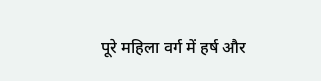पूरे महिला वर्ग में हर्ष और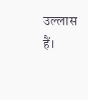उल्लास हैं।